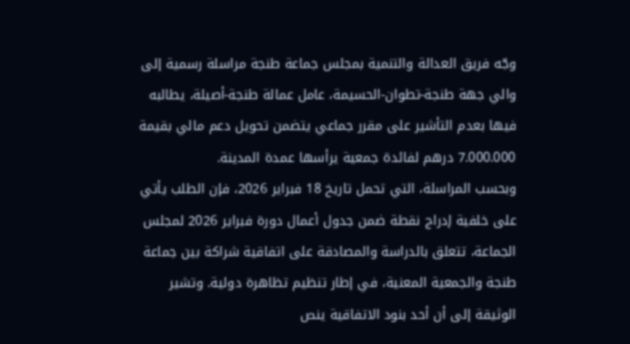وجّه فريق العدالة والتنمية بمجلس جماعة طنجة مراسلة رسمية إلى والي جهة طنجة-تطوان-الحسيمة، عامل عمالة طنجة-أصيلة، يطالبه فيها بعدم التأشير على مقرر جماعي يتضمن تحويل دعم مالي بقيمة 7.000.000 درهم لفائدة جمعية يرأسها عمدة المدينة.
وبحسب المراسلة، التي تحمل تاريخ 18 فبراير 2026، فإن الطلب يأتي على خلفية إدراج نقطة ضمن جدول أعمال دورة فبراير 2026 لمجلس الجماعة، تتعلق بالدراسة والمصادقة على اتفاقية شراكة بين جماعة طنجة والجمعية المعنية، في إطار تنظيم تظاهرة دولية. وتشير الوثيقة إلى أن أحد بنود الاتفاقية ينص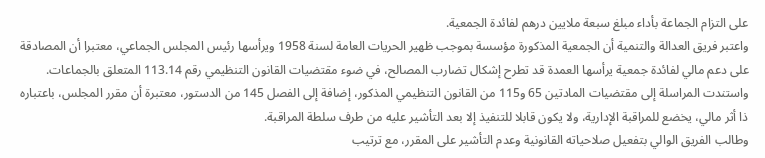على التزام الجماعة بأداء مبلغ سبعة ملايين درهم لفائدة الجمعية.
واعتبر فريق العدالة والتنمية أن الجمعية المذكورة مؤسسة بموجب ظهير الحريات العامة لسنة 1958 ويرأسها رئيس المجلس الجماعي، معتبرا أن المصادقة على دعم مالي لفائدة جمعية يرأسها العمدة قد تطرح إشكال تضارب المصالح، في ضوء مقتضيات القانون التنظيمي رقم 113.14 المتعلق بالجماعات.
واستندت المراسلة إلى مقتضيات المادتين 65 و115 من القانون التنظيمي المذكور، إضافة إلى الفصل 145 من الدستور، معتبرة أن مقرر المجلس، باعتباره ذا أثر مالي، يخضع للمراقبة الإدارية، ولا يكون قابلا للتنفيذ إلا بعد التأشير عليه من طرف سلطة المراقبة.
وطالب الفريق الوالي بتفعيل صلاحياته القانونية وعدم التأشير على المقرر، مع ترتيب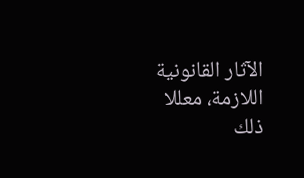الآثار القانونية اللازمة، معللا ذلك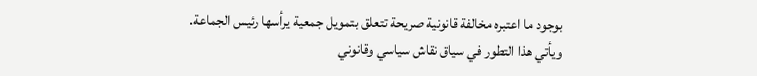بوجود ما اعتبره مخالفة قانونية صريحة تتعلق بتمويل جمعية يرأسها رئيس الجماعة.
ويأتي هذا التطور في سياق نقاش سياسي وقانوني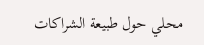محلي حول طبيعة الشراكات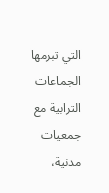التي تبرمها الجماعات الترابية مع جمعيات مدنية،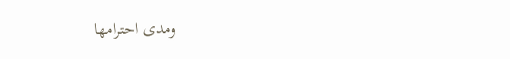ومدى احترامها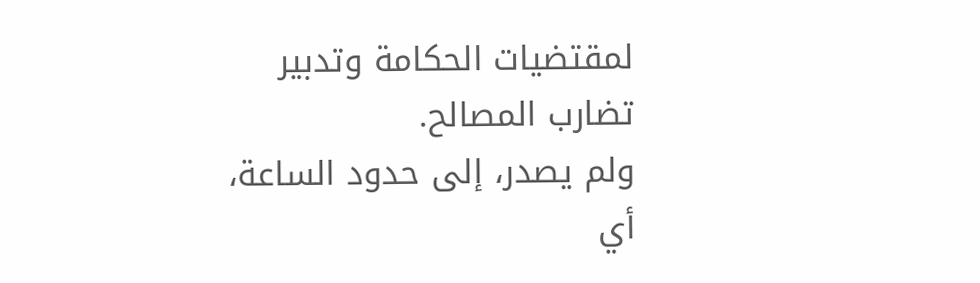لمقتضيات الحكامة وتدبير تضارب المصالح.
ولم يصدر، إلى حدود الساعة، أي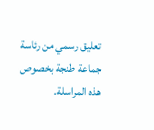تعليق رسمي من رئاسة جماعة طنجة بخصوص هذه المراسلة.